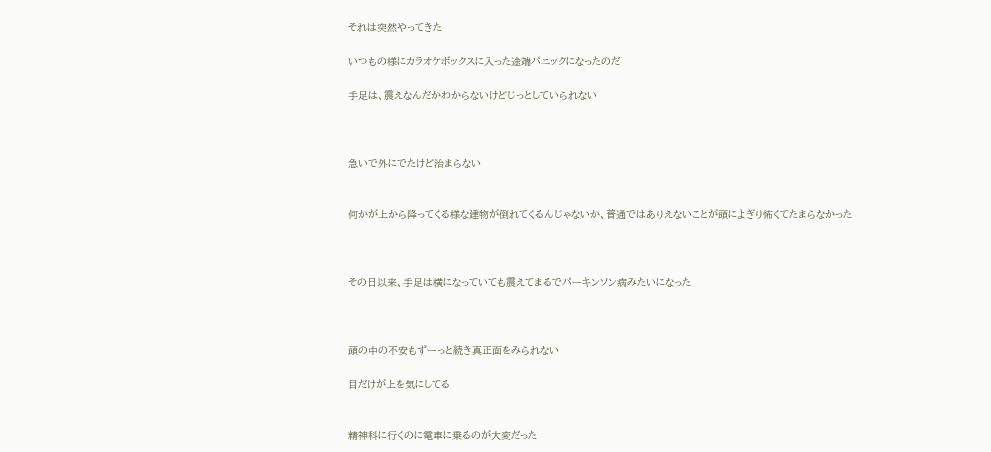それは突然やってきた

いつもの様にカラオケボックスに入った途端パニックになったのだ

手足は、震えなんだかわからないけどじっとしていられない



急いで外にでたけど治まらない


何かが上から降ってくる様な建物が倒れてくるんじゃないか、普通ではありえないことが頭によぎり怖くてたまらなかった



その日以来、手足は横になっていても震えてまるでパーキンソン病みたいになった



頭の中の不安もずーっと続き真正面をみられない

目だけが上を気にしてる


精神科に行くのに電車に乗るのが大変だった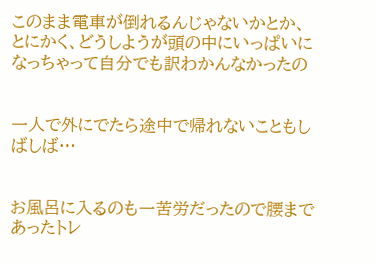このまま電車が倒れるんじゃないかとか、とにかく、どうしようが頭の中にいっぱいになっちゃって自分でも訳わかんなかったの


一人で外にでたら途中で帰れないこともしばしば…


お風呂に入るのも一苦労だったので腰まであったトレ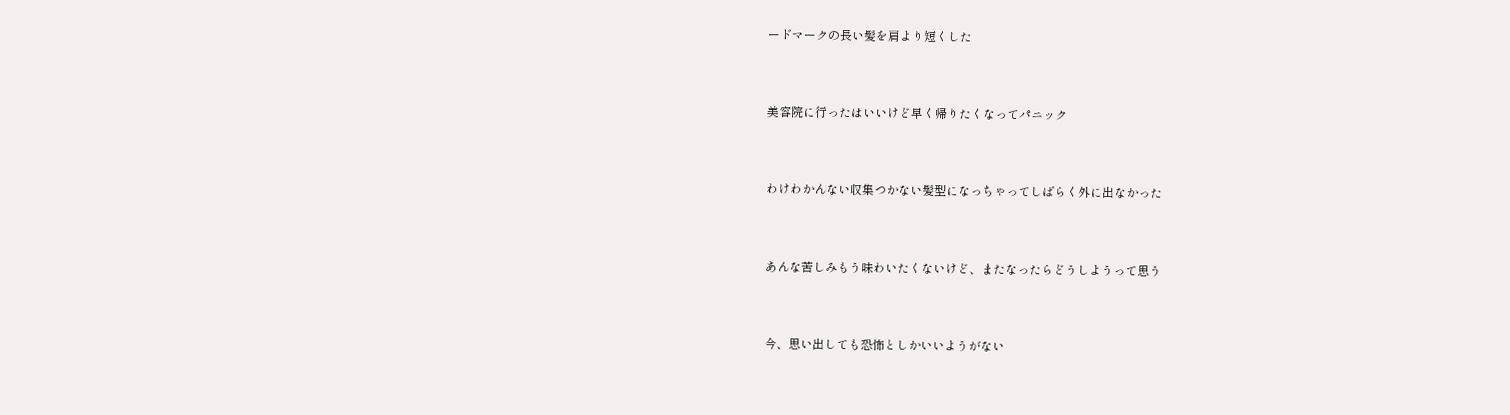ードマークの長い髪を肩より短くした


美容院に行ったはいいけど早く帰りたくなってパニック


わけわかんない収集つかない髪型になっちゃってしばらく外に出なかった


あんな苦しみもう味わいたくないけど、またなったらどうしようって思う


今、思い出しても恐怖としかいいようがない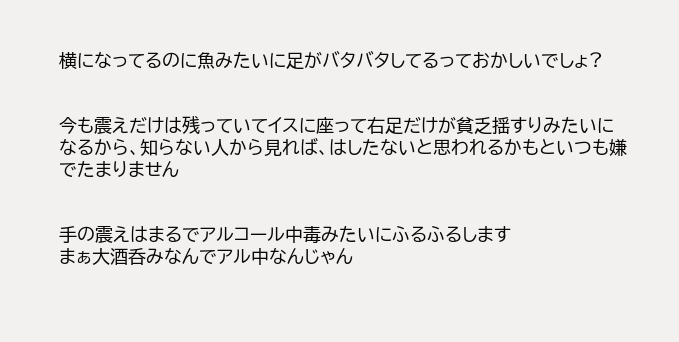横になってるのに魚みたいに足がバタバタしてるっておかしいでしょ?


今も震えだけは残っていてイスに座って右足だけが貧乏揺すりみたいになるから、知らない人から見れば、はしたないと思われるかもといつも嫌でたまりません


手の震えはまるでアルコール中毒みたいにふるふるします
まぁ大酒呑みなんでアル中なんじゃん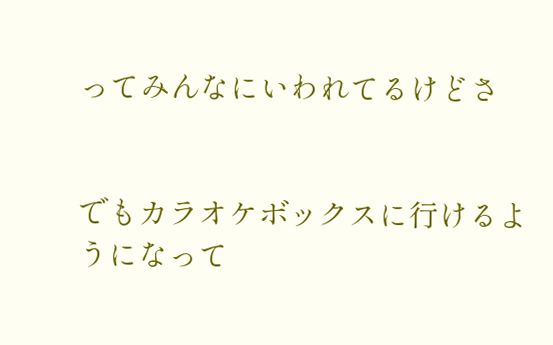ってみんなにいわれてるけどさ


でもカラオケボックスに行けるようになって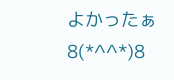よかったぁ8(*^^*)8